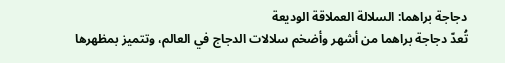دجاجة براهما: السلالة العملاقة الوديعة
تُعدّ دجاجة براهما من أشهر وأضخم سلالات الدجاج في العالم، وتتميز بمظهرها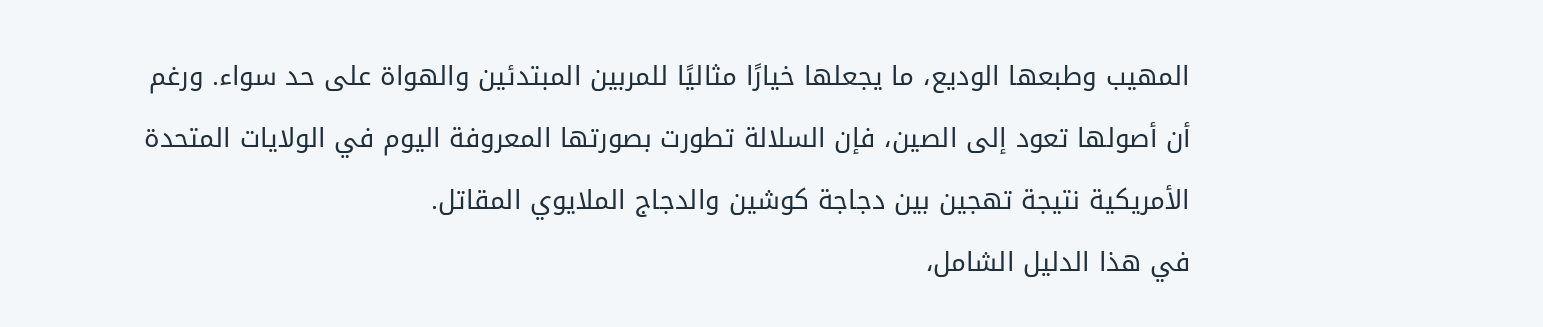المهيب وطبعها الوديع، ما يجعلها خيارًا مثاليًا للمربين المبتدئين والهواة على حد سواء. ورغم أن أصولها تعود إلى الصين، فإن السلالة تطورت بصورتها المعروفة اليوم في الولايات المتحدة الأمريكية نتيجة تهجين بين دجاجة كوشين والدجاج الملايوي المقاتل.
في هذا الدليل الشامل،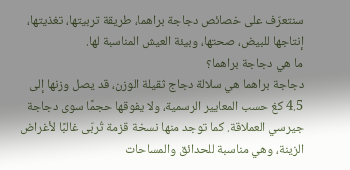سنتعرّف على خصائص دجاجة براهما، طريقة تربيتها، تغذيتها، إنتاجها للبيض، صحتها، وبيئة العيش المناسبة لها.
ما هي دجاجة براهما؟
دجاجة براهما هي سلالة دجاج ثقيلة الوزن، قد يصل وزنها إلى 4.5 كغ حسب المعايير الرسمية، ولا يفوقها حجمًا سوى دجاجة جيرسي العملاقة. كما توجد منها نسخة قزمة تُربّى غالبًا لأغراض الزينة، وهي مناسبة للحدائق والمساحات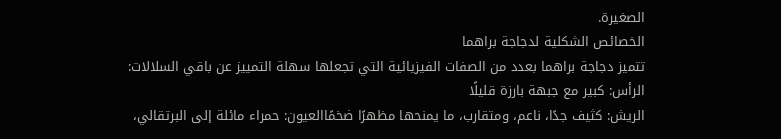الصغيرة.
الخصائص الشكلية لدجاجة براهما
تتميز دجاجة براهما بعدد من الصفات الفيزيائية التي تجعلها سهلة التمييز عن باقي السلالات:
الرأس: كبير مع جبهة بارزة قليلًا
الريش: كثيف جدًا، ناعم، ومتقارب، ما يمنحها مظهرًا ضخمًاالعيون: حمراء مائلة إلى البرتقالي،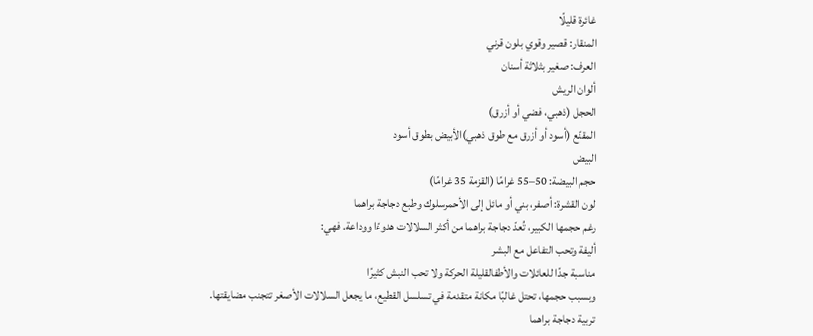غائرة قليلًا
المنقار: قصير وقوي بلون قرني
العرف: صغير بثلاثة أسنان
ألوان الريش
الحجل (ذهبي، فضي أو أزرق)
المقنّع (أسود أو أزرق مع طوق ذهبي)الأبيض بطوق أسود
البيض
حجم البيضة: 50–55 غرامًا (القزمة 35 غرامًا)
لون القشرة: أصفر، بني أو مائل إلى الأحمرسلوك وطبع دجاجة براهما
رغم حجمها الكبير، تُعدّ دجاجة براهما من أكثر السلالات هدوءًا ووداعة. فهي:
أليفة وتحب التفاعل مع البشر
مناسبة جدًا للعائلات والأطفالقليلة الحركة ولا تحب النبش كثيرًا
وبسبب حجمها، تحتل غالبًا مكانة متقدمة في تسلسل القطيع، ما يجعل السلالات الأصغر تتجنب مضايقتها.
تربية دجاجة براهما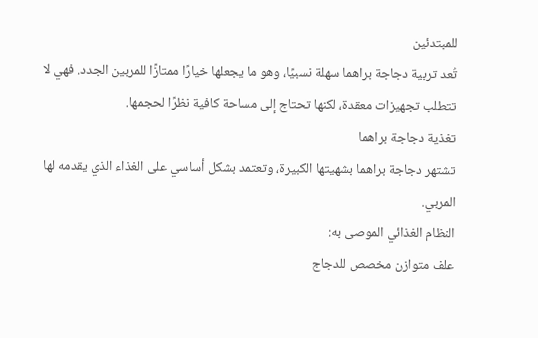للمبتدئين
تُعد تربية دجاجة براهما سهلة نسبيًا، وهو ما يجعلها خيارًا ممتازًا للمربين الجدد. فهي لا تتطلب تجهيزات معقدة، لكنها تحتاج إلى مساحة كافية نظرًا لحجمها.
تغذية دجاجة براهما
تشتهر دجاجة براهما بشهيتها الكبيرة، وتعتمد بشكل أساسي على الغذاء الذي يقدمه لها المربي.
النظام الغذائي الموصى به:
علف متوازن مخصص للدجاج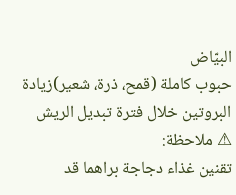البيّاض
حبوب كاملة (قمح، ذرة، شعير)زيادة البروتين خلال فترة تبديل الريش
⚠ ملاحظة:
تقنين غذاء دجاجة براهما قد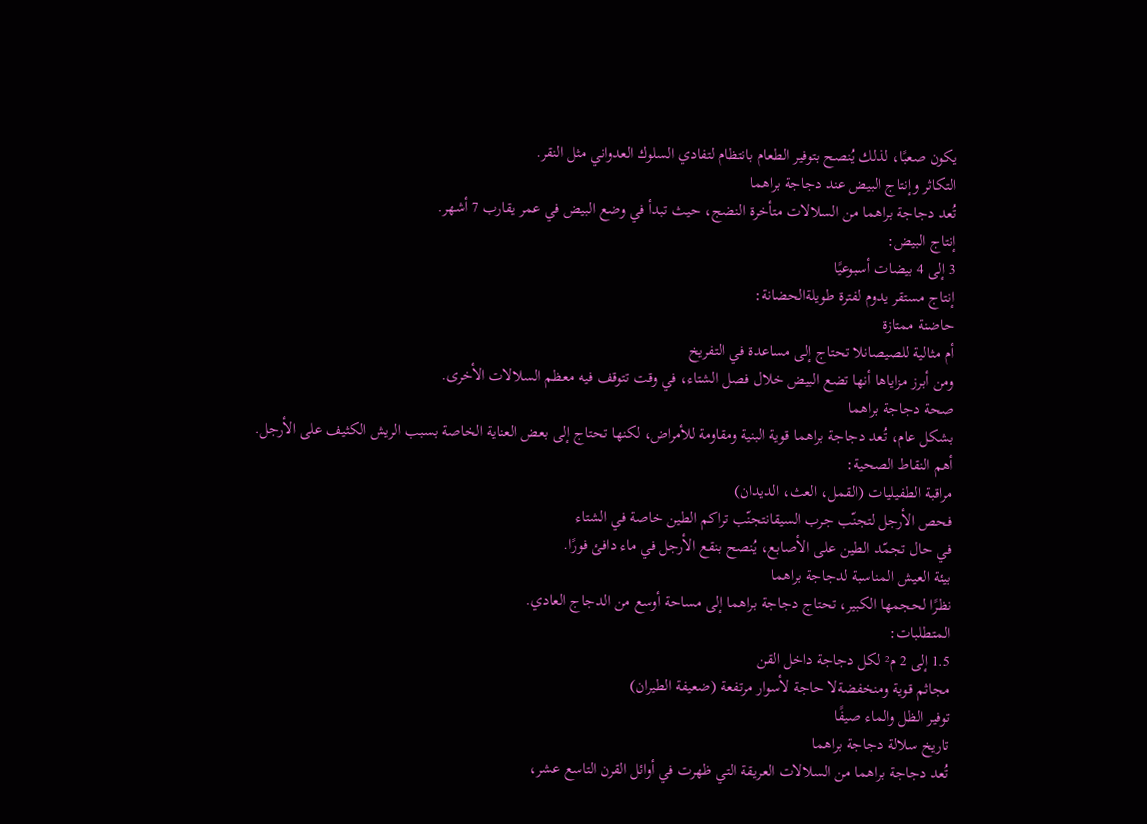يكون صعبًا، لذلك يُنصح بتوفير الطعام بانتظام لتفادي السلوك العدواني مثل النقر.
التكاثر وإنتاج البيض عند دجاجة براهما
تُعد دجاجة براهما من السلالات متأخرة النضج، حيث تبدأ في وضع البيض في عمر يقارب 7 أشهر.
إنتاج البيض:
3 إلى 4 بيضات أسبوعيًا
إنتاج مستقر يدوم لفترة طويلةالحضانة:
حاضنة ممتازة
أم مثالية للصيصانلا تحتاج إلى مساعدة في التفريخ
ومن أبرز مزاياها أنها تضع البيض خلال فصل الشتاء، في وقت تتوقف فيه معظم السلالات الأخرى.
صحة دجاجة براهما
بشكل عام، تُعد دجاجة براهما قوية البنية ومقاومة للأمراض، لكنها تحتاج إلى بعض العناية الخاصة بسبب الريش الكثيف على الأرجل.
أهم النقاط الصحية:
مراقبة الطفيليات (القمل، العث، الديدان)
فحص الأرجل لتجنّب جرب السيقانتجنّب تراكم الطين خاصة في الشتاء
في حال تجمّد الطين على الأصابع، يُنصح بنقع الأرجل في ماء دافئ فورًا.
بيئة العيش المناسبة لدجاجة براهما
نظرًا لحجمها الكبير، تحتاج دجاجة براهما إلى مساحة أوسع من الدجاج العادي.
المتطلبات:
1.5 إلى 2 م² لكل دجاجة داخل القن
مجاثم قوية ومنخفضةلا حاجة لأسوار مرتفعة (ضعيفة الطيران)
توفير الظل والماء صيفًا
تاريخ سلالة دجاجة براهما
تُعد دجاجة براهما من السلالات العريقة التي ظهرت في أوائل القرن التاسع عشر،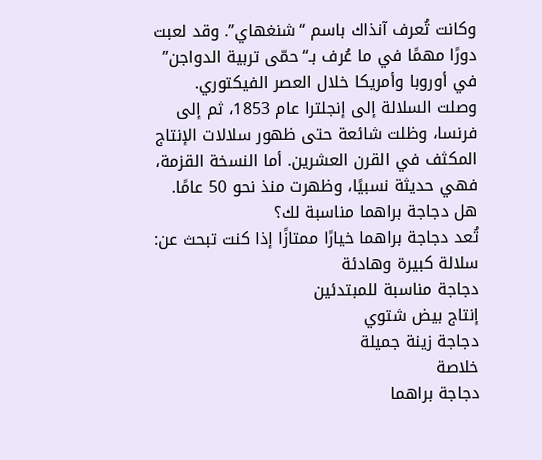وكانت تُعرف آنذاك باسم “شنغهاي”. وقد لعبت دورًا مهمًا في ما عُرف بـ“حمّى تربية الدواجن” في أوروبا وأمريكا خلال العصر الفيكتوري.
وصلت السلالة إلى إنجلترا عام 1853، ثم إلى فرنسا، وظلت شائعة حتى ظهور سلالات الإنتاج المكثف في القرن العشرين. أما النسخة القزمة، فهي حديثة نسبيًا، وظهرت منذ نحو 50 عامًا.
هل دجاجة براهما مناسبة لك؟
تُعد دجاجة براهما خيارًا ممتازًا إذا كنت تبحث عن:
سلالة كبيرة وهادئة
دجاجة مناسبة للمبتدئين
إنتاج بيض شتوي
دجاجة زينة جميلة
خلاصة
دجاجة براهما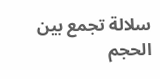سلالة تجمع بين الحجم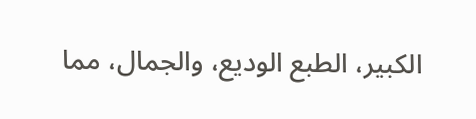الكبير، الطبع الوديع، والجمال، مما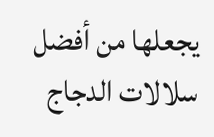يجعلها من أفضل سلالات الدجاج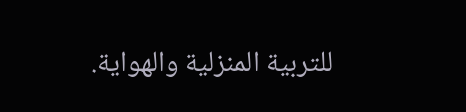للتربية المنزلية والهواية.